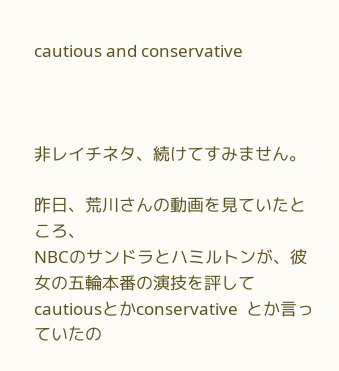cautious and conservative



非レイチネタ、続けてすみません。

昨日、荒川さんの動画を見ていたところ、
NBCのサンドラとハミルトンが、彼女の五輪本番の演技を評して
cautiousとかconservative  とか言っていたの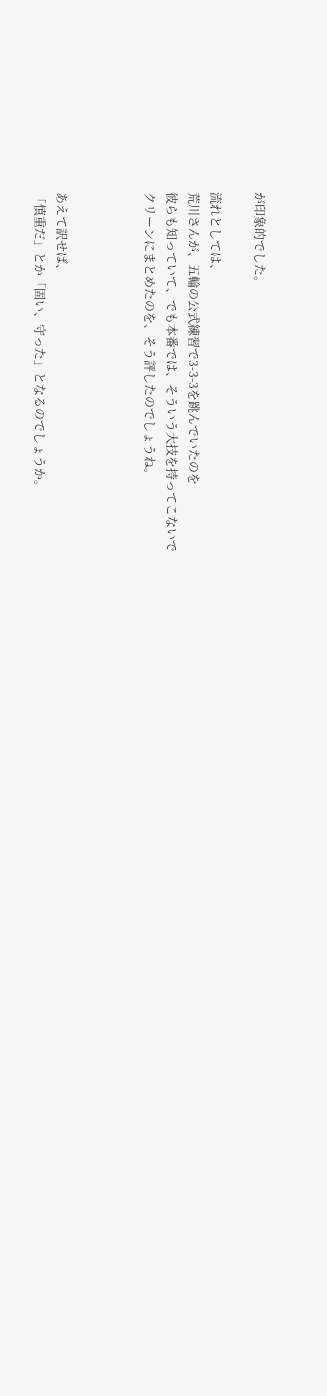が印象的でした。

流れとしては、
荒川さんが、五輪の公式練習で3-3-3を跳んでいたのを
彼らも知っていて、でも本番では、そういう大技を持ってこないで
クリーンにまとめたのを、そう評したのでしょうね。



あえて訳せば、
「慎重だ」とか「固い、守った」となるのでしょうか。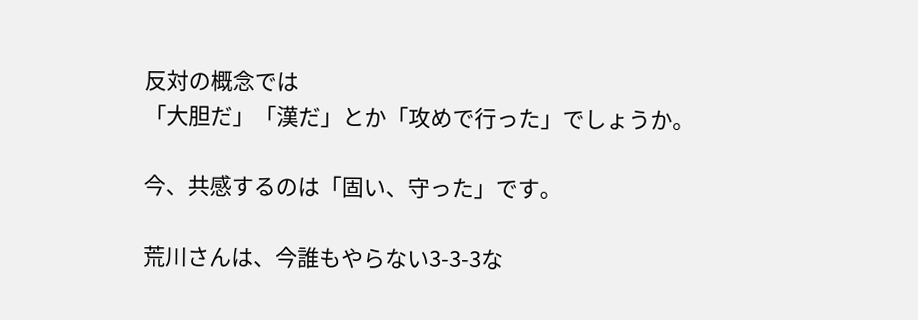反対の概念では
「大胆だ」「漢だ」とか「攻めで行った」でしょうか。

今、共感するのは「固い、守った」です。

荒川さんは、今誰もやらない3-3-3な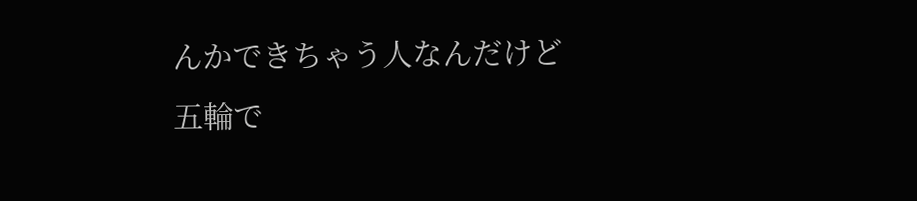んかできちゃう人なんだけど
五輪で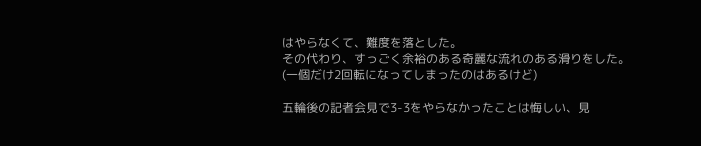はやらなくて、難度を落とした。
その代わり、すっごく余裕のある奇麗な流れのある滑りをした。
(一個だけ2回転になってしまったのはあるけど)

五輪後の記者会見で3-3をやらなかったことは悔しい、見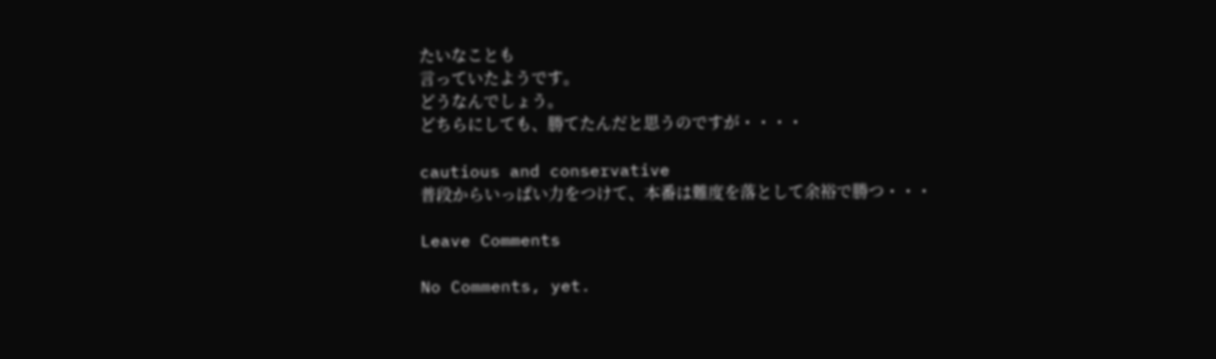たいなことも
言っていたようです。
どうなんでしょう。
どちらにしても、勝てたんだと思うのですが・・・・

cautious and conservative
普段からいっぱい力をつけて、本番は難度を落として余裕で勝つ・・・

Leave Comments

No Comments, yet.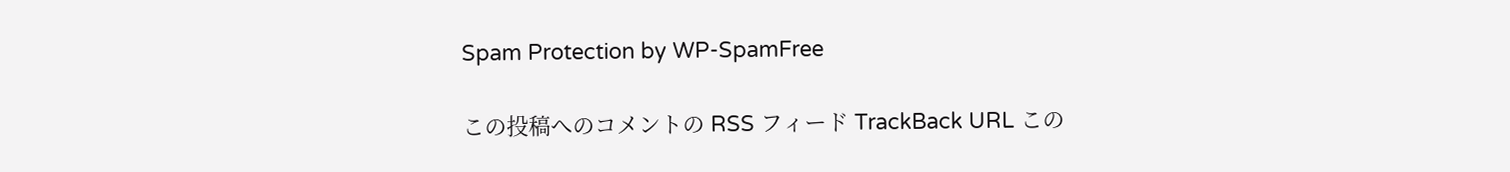Spam Protection by WP-SpamFree

この投稿へのコメントの RSS フィード TrackBack URL この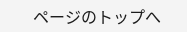ページのトップへ